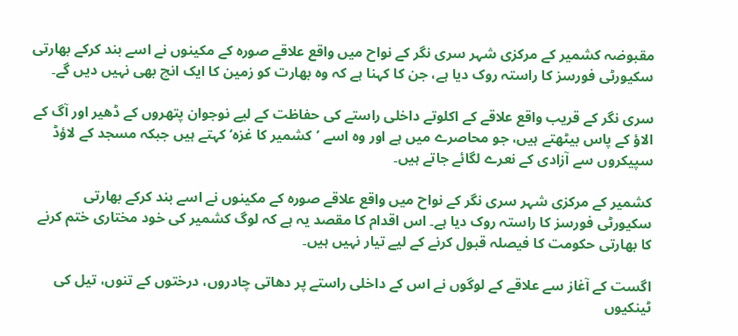مقبوضہ کشمیر کے مرکزی شہر سری نگر کے نواح میں واقع علاقے صورہ کے مکینوں نے اسے بند کرکے بھارتی سکیورٹی فورسز کا راستہ روک دیا ہے، جن کا کہنا ہے کہ وہ بھارت کو زمین کا ایک انچ بھی نہیں دیں گے۔

سری نگر کے قریب واقع علاقے کے اکلوتے داخلی راستے کی حفاظت کے لیے نوجوان پتھروں کے ڈھیر اور آگ کے الاؤ کے پاس بیٹھتے ہیں، جو محاصرے میں ہے اور وہ اسے ’کشمیر کا غزہ‘ کہتے ہیں جبکہ مسجد کے لاؤڈ سپیکروں سے آزادی کے نعرے لگائے جاتے ہیں۔

کشمیر کے مرکزی شہر سری نگر کے نواح میں واقع علاقے صورہ کے مکینوں نے اسے بند کرکے بھارتی سکیورٹی فورسز کا راستہ روک دیا ہے۔ اس اقدام کا مقصد یہ ہے کہ لوگ کشمیر کی خود مختاری ختم کرنے کا بھارتی حکومت کا فیصلہ قبول کرنے کے لیے تیار نہیں ہیں۔

اگست کے آغاز سے علاقے کے لوگوں نے اس کے داخلی راستے پر دھاتی چادروں، درختوں کے تنوں، تیل کی ٹینکیوں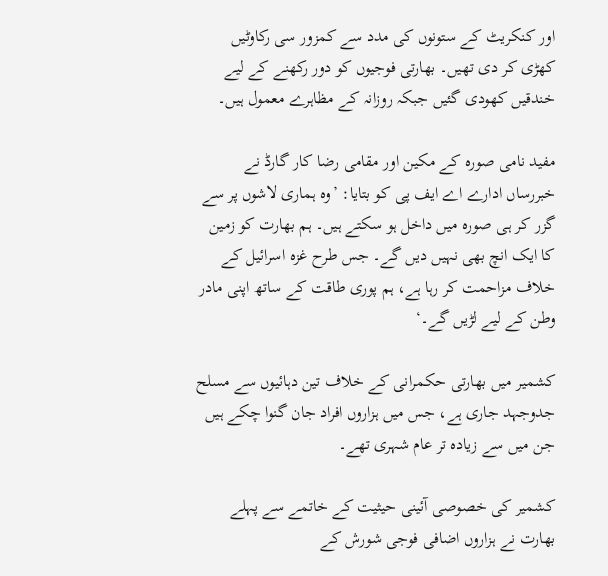اور کنکریٹ کے ستونوں کی مدد سے کمزور سی رکاوٹیں کھڑی کر دی تھیں۔ بھارتی فوجیوں کو دور رکھنے کے لیے خندقیں کھودی گئیں جبکہ روزانہ کے مظاہرے معمول ہیں۔

مفید نامی صورہ کے مکین اور مقامی رضا کار گارڈ نے خبررساں ادارے اے ایف پی کو بتایا: ’وہ ہماری لاشوں پر سے گزر کر ہی صورہ میں داخل ہو سکتے ہیں۔ ہم بھارت کو زمین کا ایک انچ بھی نہیں دیں گے۔ جس طرح غزہ اسرائیل کے خلاف مزاحمت کر رہا ہے، ہم پوری طاقت کے ساتھ اپنی مادر وطن کے لیے لڑیں گے۔‘

کشمیر میں بھارتی حکمرانی کے خلاف تین دہائیوں سے مسلح جدوجہد جاری ہے، جس میں ہزاروں افراد جان گنوا چکے ہیں جن میں سے زیادہ تر عام شہری تھے۔

کشمیر کی خصوصی آئینی حیثیت کے خاتمے سے پہلے بھارت نے ہزاروں اضافی فوجی شورش کے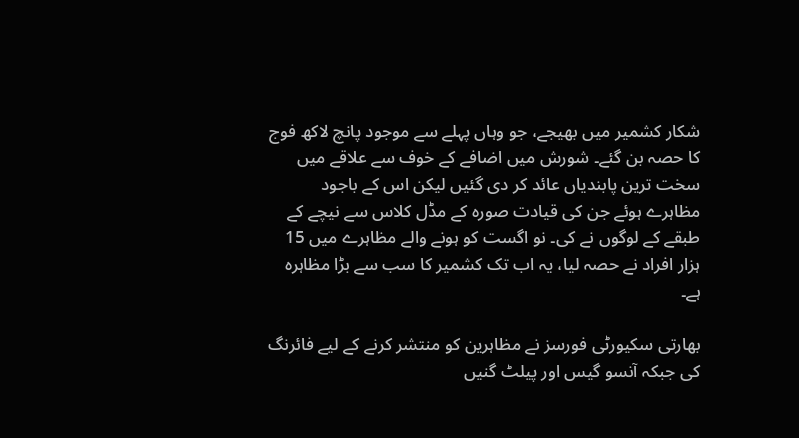شکار کشمیر میں بھیجے، جو وہاں پہلے سے موجود پانچ لاکھ فوج کا حصہ بن گئے۔ شورش میں اضافے کے خوف سے علاقے میں سخت ترین پابندیاں عائد کر دی گئیں لیکن اس کے باجود مظاہرے ہوئے جن کی قیادت صورہ کے مڈل کلاس سے نیچے کے طبقے کے لوگوں نے کی۔ نو اگست کو ہونے والے مظاہرے میں 15 ہزار افراد نے حصہ لیا، یہ اب تک کشمیر کا سب سے بڑا مظاہرہ ہے۔

بھارتی سکیورٹی فورسز نے مظاہرین کو منتشر کرنے کے لیے فائرنگ کی جبکہ آنسو گیس اور پیلٹ گنیں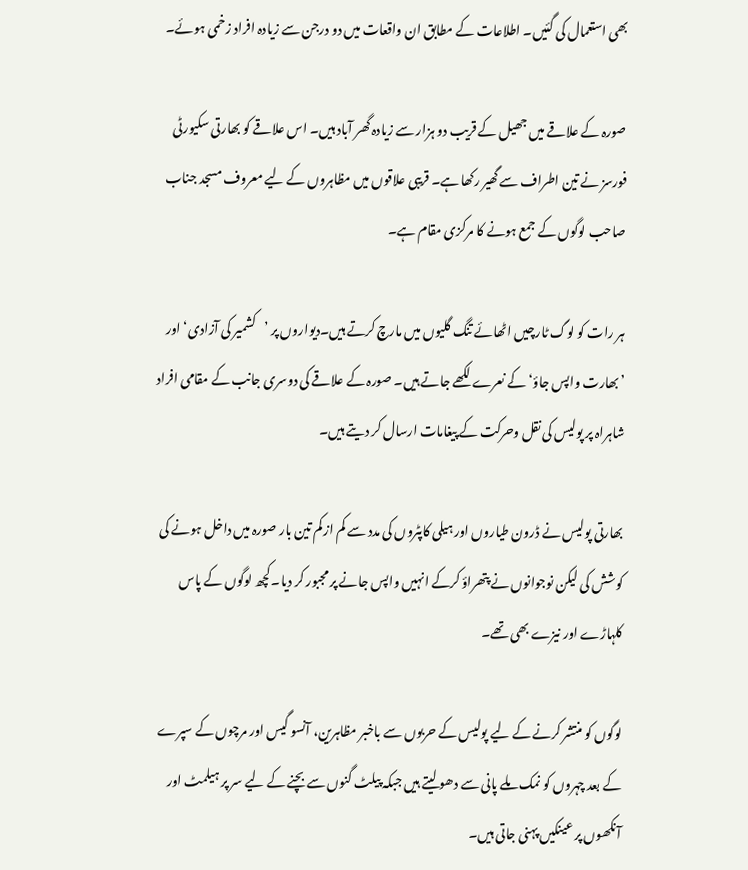بھی استعمال کی گئیں۔ اطلاعات کے مطابق ان واقعات میں دو درجن سے زیادہ افراد زخمی ہوئے۔

صورہ کے علاقے میں جھیل کے قریب دو ہزار سے زیادہ گھر آباد ہیں۔ اس علاقے کو بھارتی سکیورٹی فورسز نے تین اطراف سے گھیر رکھا ہے۔ قریبی علاقوں میں مظاہروں کے لیے معروف مسجد جناب صاحب لوگوں کے جمع ہونے کا مرکزی مقام ہے۔

ہر رات کو لوگ ٹارچیں اٹھائے تنگ گلیوں میں مارچ کرتے ہیں۔دیواروں پر ’کشمیر کی آزادی‘ اور ’بھارت واپس جاؤ‘ کے نعرے لکھے جاتے ہیں۔ صورہ کے علاقے کی دوسری جانب کے مقامی افراد شاہراہ پر پولیس کی نقل وحرکت کے پیغامات ارسال کر دیتے ہیں۔

بھارتی پولیس نے ڈرون طیاروں اور ہیلی کاپٹروں کی مدد سے کم از کم تین بار صورہ میں داخل ہونے کی کوشش کی لیکن نوجوانوں نے پتھراؤ کرکے انہیں واپس جانے پر مجبور کر دیا۔کچھ لوگوں کے پاس کلہاڑے اور نیزے بھی تھے۔

لوگوں کو منتشر کرنے کے لیے پولیس کے حربوں سے باخبر مظاہرین، آنسو گیس اور مرچوں کے سپرے کے بعد چہروں کو نمک ملے پانی سے دھو لیتے ہیں جبکہ پیلٹ گنوں سے بچنے کے لیے سر پر ہیلمٹ اور آنکھوں پر عینکیں پہنی جاتی ہیں۔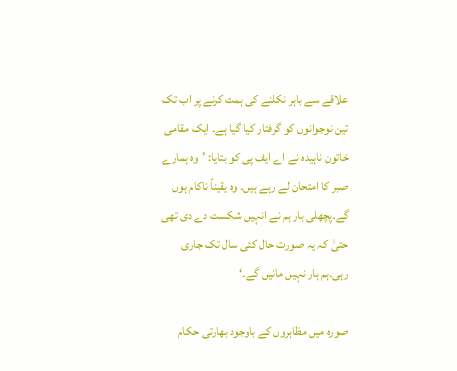علاقے سے باہر نکلنے کی ہمت کرنے پر اب تک تین نوجوانوں کو گرفتار کیا گیا ہے۔ ایک مقامی خاتون ناہیدہ نے اے ایف پی کو بتایا: ’وہ ہمارے صبر کا امتحان لے رہے ہیں۔ وہ یقیناً ناکام ہوں گے۔پچھلی بار ہم نے انہیں شکست دے دی تھی حتیٰ کہ یہ صورت حال کئی سال تک جاری رہی۔ہم ہار نہیں مانیں گے۔‘

صورہ میں مظاہروں کے باوجود بھارتی حکام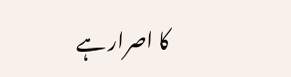کا اصرار ہے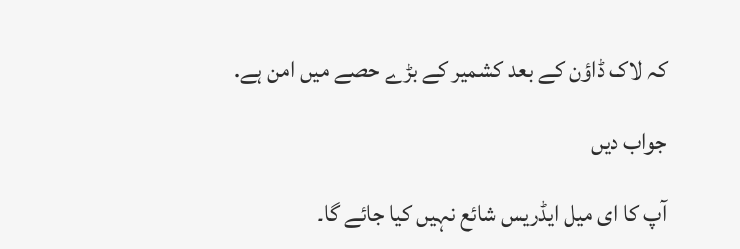کہ لاک ڈاؤن کے بعد کشمیر کے بڑے حصے میں امن ہے.

جواب دیں

آپ کا ای میل ایڈریس شائع نہیں کیا جائے گا۔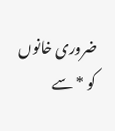ضروری خانوں کو * سے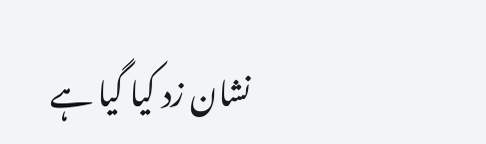نشان زد کیا گیا ہے